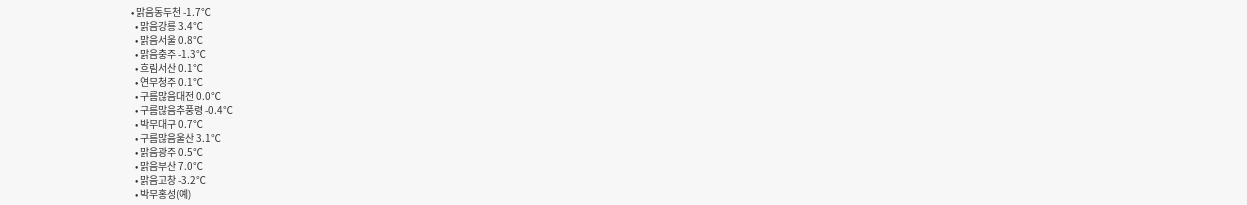• 맑음동두천 -1.7℃
  • 맑음강릉 3.4℃
  • 맑음서울 0.8℃
  • 맑음충주 -1.3℃
  • 흐림서산 0.1℃
  • 연무청주 0.1℃
  • 구름많음대전 0.0℃
  • 구름많음추풍령 -0.4℃
  • 박무대구 0.7℃
  • 구름많음울산 3.1℃
  • 맑음광주 0.5℃
  • 맑음부산 7.0℃
  • 맑음고창 -3.2℃
  • 박무홍성(예)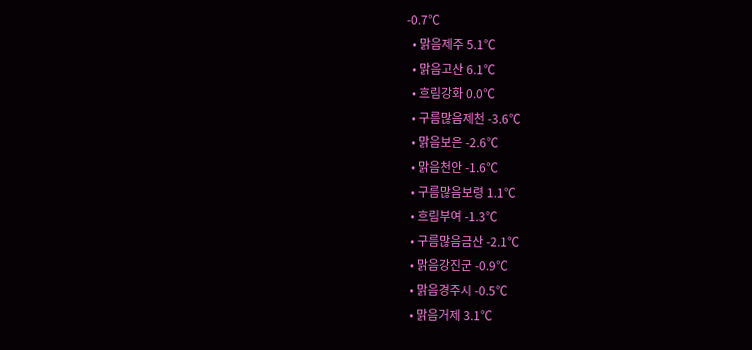-0.7℃
  • 맑음제주 5.1℃
  • 맑음고산 6.1℃
  • 흐림강화 0.0℃
  • 구름많음제천 -3.6℃
  • 맑음보은 -2.6℃
  • 맑음천안 -1.6℃
  • 구름많음보령 1.1℃
  • 흐림부여 -1.3℃
  • 구름많음금산 -2.1℃
  • 맑음강진군 -0.9℃
  • 맑음경주시 -0.5℃
  • 맑음거제 3.1℃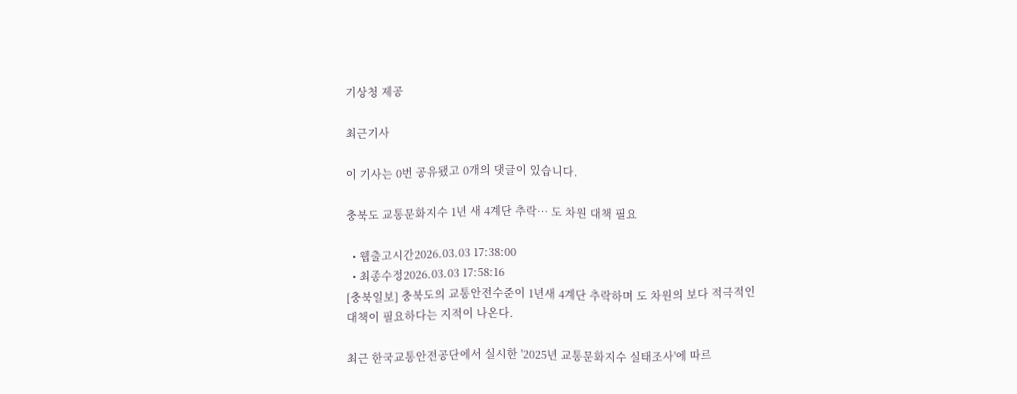기상청 제공

최근기사

이 기사는 0번 공유됐고 0개의 댓글이 있습니다.

충북도 교통문화지수 1년 새 4계단 추락… 도 차원 대책 필요

  • 웹출고시간2026.03.03 17:38:00
  • 최종수정2026.03.03 17:58:16
[충북일보] 충북도의 교통안전수준이 1년새 4계단 추락하며 도 차원의 보다 적극적인 대책이 필요하다는 지적이 나온다.

최근 한국교통안전공단에서 실시한 '2025년 교통문화지수 실태조사'에 따르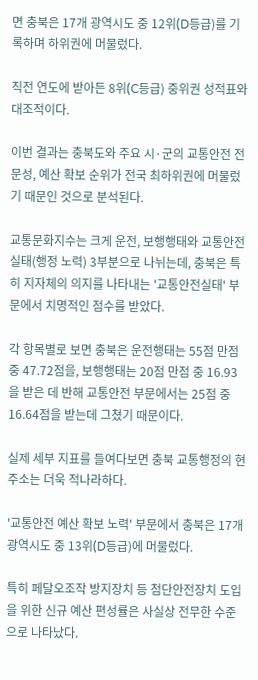면 충북은 17개 광역시도 중 12위(D등급)를 기록하며 하위권에 머물렀다.

직전 연도에 받아든 8위(C등급) 중위권 성적표와 대조적이다.

이번 결과는 충북도와 주요 시·군의 교통안전 전문성, 예산 확보 순위가 전국 최하위권에 머물렀기 때문인 것으로 분석된다.

교통문화지수는 크게 운전, 보행행태와 교통안전 실태(행정 노력) 3부분으로 나뉘는데, 충북은 특히 지자체의 의지를 나타내는 '교통안전실태' 부문에서 치명적인 점수를 받았다.

각 항목별로 보면 충북은 운전행태는 55점 만점 중 47.72점을, 보행행태는 20점 만점 중 16.93을 받은 데 반해 교통안전 부문에서는 25점 중 16.64점을 받는데 그쳤기 때문이다.

실제 세부 지표를 들여다보면 충북 교통행정의 현주소는 더욱 적나라하다.

'교통안전 예산 확보 노력' 부문에서 충북은 17개 광역시도 중 13위(D등급)에 머물렀다.

특히 페달오조작 방지장치 등 첨단안전장치 도입을 위한 신규 예산 편성률은 사실상 전무한 수준으로 나타났다.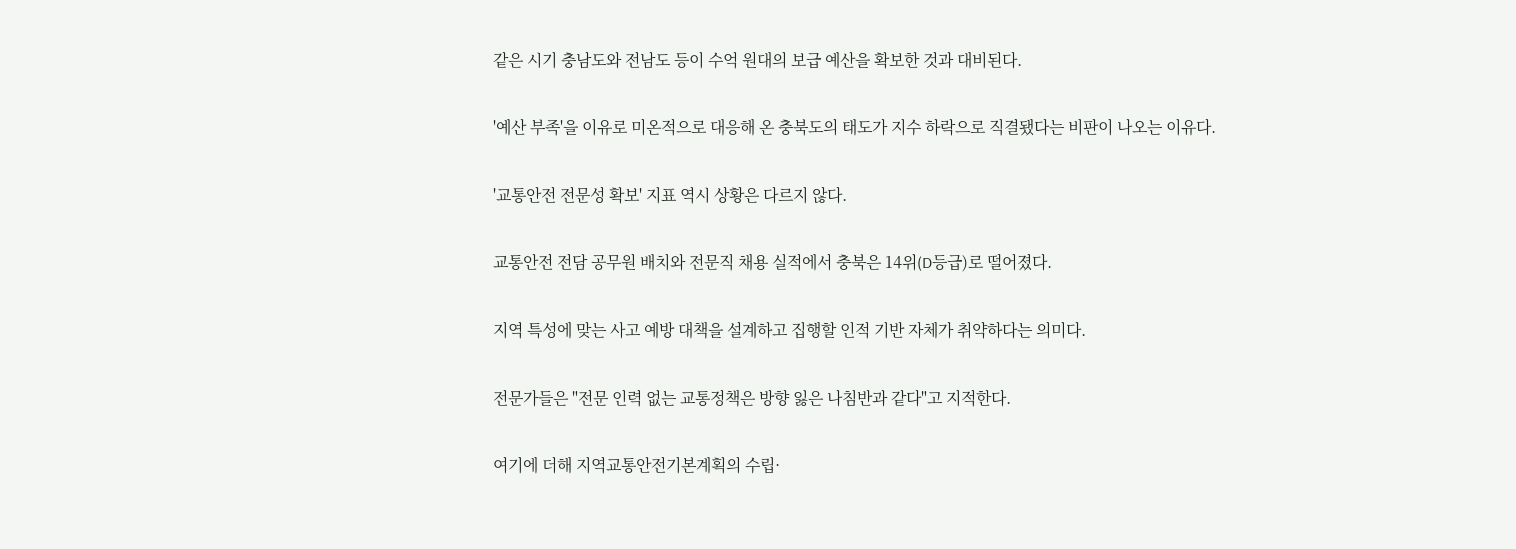같은 시기 충남도와 전남도 등이 수억 원대의 보급 예산을 확보한 것과 대비된다.

'예산 부족'을 이유로 미온적으로 대응해 온 충북도의 태도가 지수 하락으로 직결됐다는 비판이 나오는 이유다.

'교통안전 전문성 확보' 지표 역시 상황은 다르지 않다.

교통안전 전담 공무원 배치와 전문직 채용 실적에서 충북은 14위(D등급)로 떨어졌다.

지역 특성에 맞는 사고 예방 대책을 설계하고 집행할 인적 기반 자체가 취약하다는 의미다.

전문가들은 "전문 인력 없는 교통정책은 방향 잃은 나침반과 같다"고 지적한다.

여기에 더해 지역교통안전기본계획의 수립·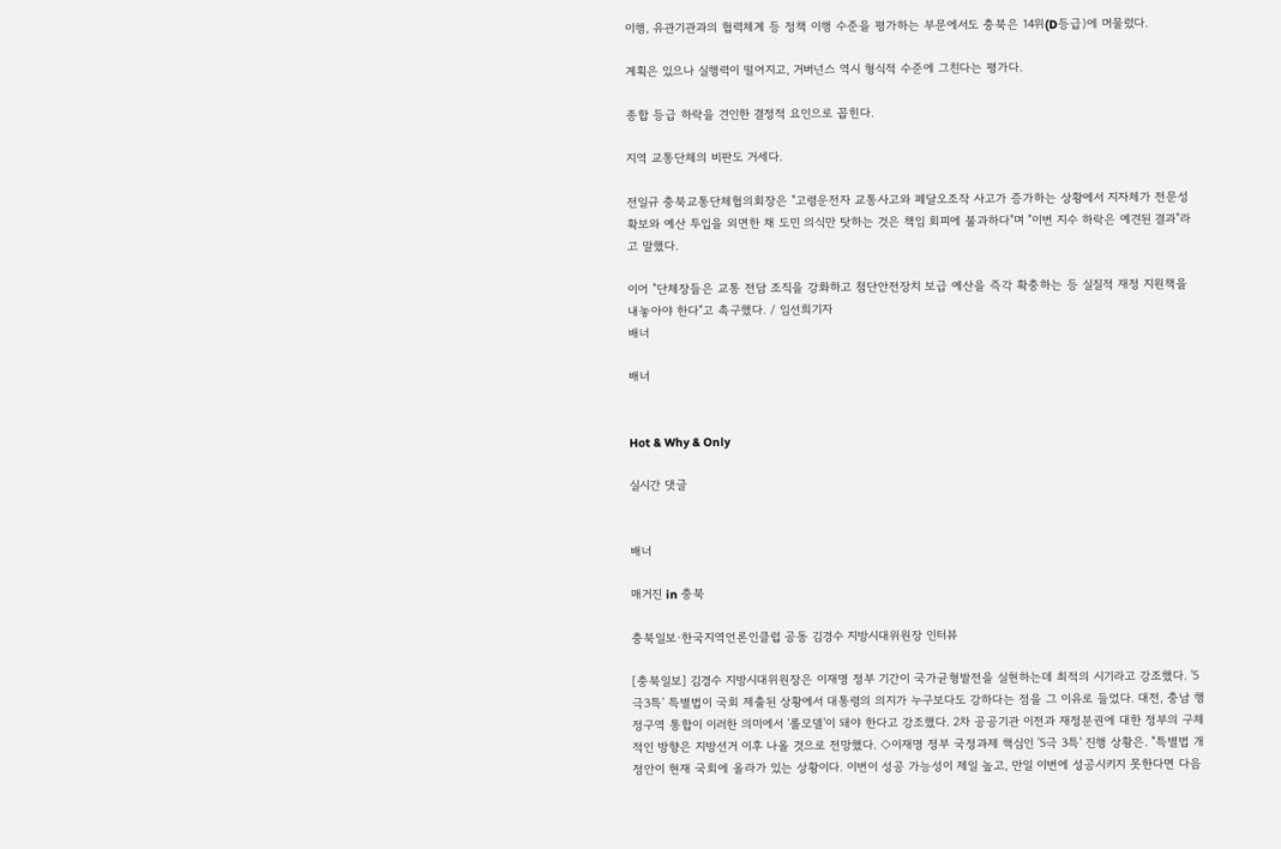이행, 유관기관과의 협력체계 등 정책 이행 수준을 평가하는 부문에서도 충북은 14위(D등급)에 머물렀다.

계획은 있으나 실행력이 떨어지고, 거버넌스 역시 형식적 수준에 그친다는 평가다.

종합 등급 하락을 견인한 결정적 요인으로 꼽힌다.

지역 교통단체의 비판도 거세다.

전일규 충북교통단체협의회장은 "고령운전자 교통사고와 페달오조작 사고가 증가하는 상황에서 지자체가 전문성 확보와 예산 투입을 외면한 채 도민 의식만 탓하는 것은 책임 회피에 불과하다"며 "이번 지수 하락은 예견된 결과"라고 말했다.

이어 "단체장들은 교통 전담 조직을 강화하고 첨단안전장치 보급 예산을 즉각 확충하는 등 실질적 재정 지원책을 내놓아야 한다"고 촉구했다. / 임선희기자
배너

배너


Hot & Why & Only

실시간 댓글


배너

매거진 in 충북

충북일보·한국지역언론인클럽 공동 김경수 지방시대위원장 인터뷰

[충북일보] 김경수 지방시대위원장은 이재명 정부 기간이 국가균형발전을 실현하는데 최적의 시기라고 강조했다. '5극3특' 특별법이 국회 제출된 상황에서 대통령의 의지가 누구보다도 강하다는 점을 그 이유로 들었다. 대전, 충남 행정구역 통합이 이러한 의미에서 '롤모델'이 돼야 한다고 강조했다. 2차 공공기관 이전과 재정분권에 대한 정부의 구체적인 방향은 지방선거 이후 나올 것으로 전망했다. ◇이재명 정부 국정과제 핵심인 '5극 3특' 진행 상황은. "특별법 개정안이 현재 국회에 올라가 있는 상황이다. 이번이 성공 가능성이 제일 높고, 만일 이번에 성공시키지 못한다면 다음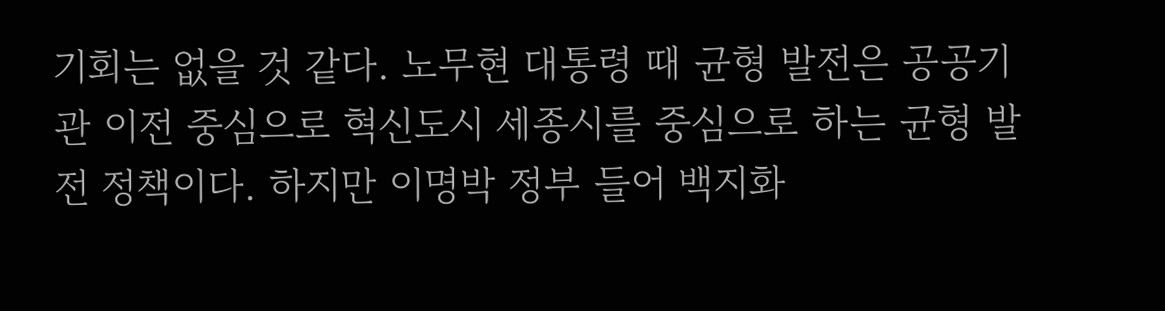기회는 없을 것 같다. 노무현 대통령 때 균형 발전은 공공기관 이전 중심으로 혁신도시 세종시를 중심으로 하는 균형 발전 정책이다. 하지만 이명박 정부 들어 백지화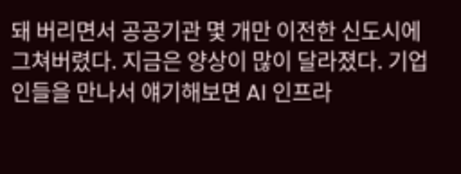돼 버리면서 공공기관 몇 개만 이전한 신도시에 그쳐버렸다. 지금은 양상이 많이 달라졌다. 기업인들을 만나서 얘기해보면 AI 인프라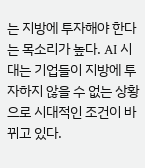는 지방에 투자해야 한다는 목소리가 높다. AI 시대는 기업들이 지방에 투자하지 않을 수 없는 상황으로 시대적인 조건이 바뀌고 있다.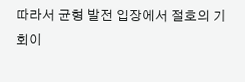따라서 균형 발전 입장에서 절호의 기회이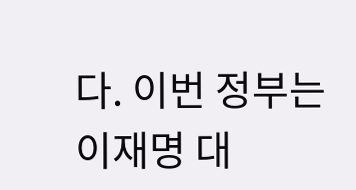다. 이번 정부는 이재명 대